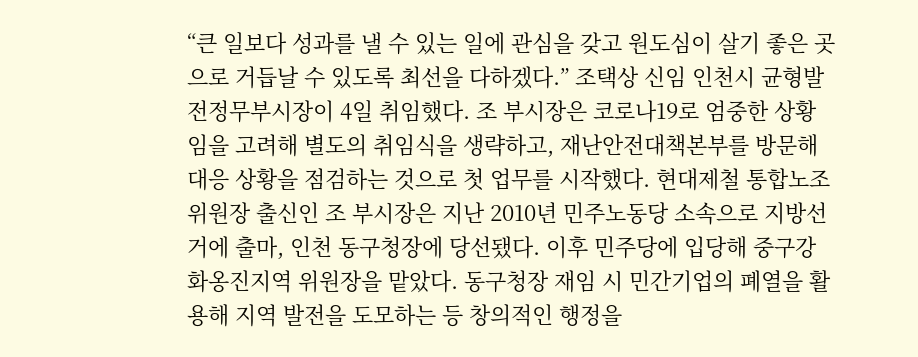“큰 일보다 성과를 낼 수 있는 일에 관심을 갖고 원도심이 살기 좋은 곳으로 거듭날 수 있도록 최선을 다하겠다.” 조택상 신임 인천시 균형발전정무부시장이 4일 취임했다. 조 부시장은 코로나19로 엄중한 상황임을 고려해 별도의 취임식을 생략하고, 재난안전대책본부를 방문해 대응 상황을 점검하는 것으로 첫 업무를 시작했다. 현대제철 통합노조위원장 출신인 조 부시장은 지난 2010년 민주노동당 소속으로 지방선거에 출마, 인천 동구청장에 당선됐다. 이후 민주당에 입당해 중구강화옹진지역 위원장을 맡았다. 동구청장 재임 시 민간기업의 폐열을 활용해 지역 발전을 도모하는 등 창의적인 행정을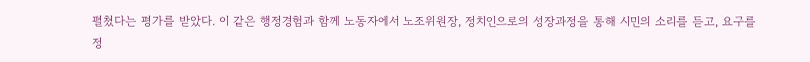펼쳤다는 평가를 받았다. 이 같은 행정경험과 함께 노동자에서 노조위원장, 정치인으로의 성장과정을 통해 시민의 소리를 듣고, 요구를 정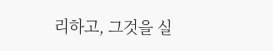리하고, 그것을 실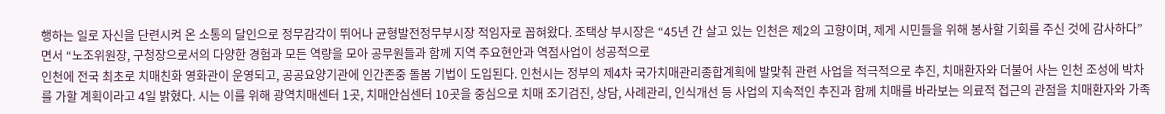행하는 일로 자신을 단련시켜 온 소통의 달인으로 정무감각이 뛰어나 균형발전정무부시장 적임자로 꼽혀왔다. 조택상 부시장은 “45년 간 살고 있는 인천은 제2의 고향이며, 제게 시민들을 위해 봉사할 기회를 주신 것에 감사하다”면서 “노조위원장, 구청장으로서의 다양한 경험과 모든 역량을 모아 공무원들과 함께 지역 주요현안과 역점사업이 성공적으로
인천에 전국 최초로 치매친화 영화관이 운영되고, 공공요양기관에 인간존중 돌봄 기법이 도입된다. 인천시는 정부의 제4차 국가치매관리종합계획에 발맞춰 관련 사업을 적극적으로 추진, 치매환자와 더불어 사는 인천 조성에 박차를 가할 계획이라고 4일 밝혔다. 시는 이를 위해 광역치매센터 1곳, 치매안심센터 10곳을 중심으로 치매 조기검진, 상담, 사례관리, 인식개선 등 사업의 지속적인 추진과 함께 치매를 바라보는 의료적 접근의 관점을 치매환자와 가족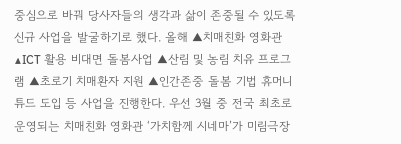중심으로 바꿔 당사자들의 생각과 삶이 존중될 수 있도록 신규 사업을 발굴하기로 했다. 올해 ▲치매친화 영화관 ▲ICT 활용 비대면 돌봄사업 ▲산림 및 농림 치유 프로그램 ▲초로기 치매환자 지원 ▲인간존중 돌봄 기법 휴머니튜드 도입 등 사업을 진행한다. 우선 3월 중 전국 최초로 운영되는 치매친화 영화관 ‘가치함께 시네마’가 미림극장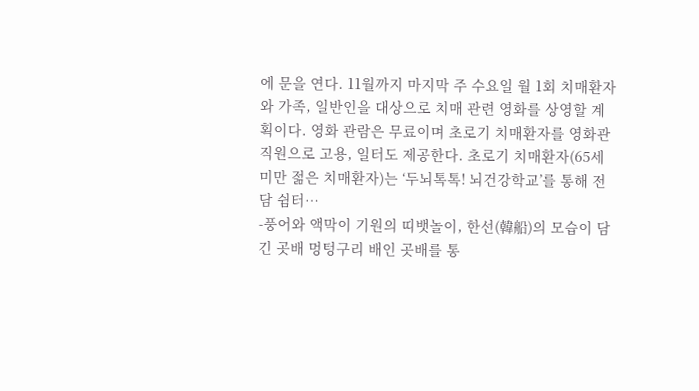에 문을 연다. 11월까지 마지막 주 수요일 월 1회 치매환자와 가족, 일반인을 대상으로 치매 관련 영화를 상영할 계획이다. 영화 관람은 무료이며 초로기 치매환자를 영화관 직원으로 고용, 일터도 제공한다. 초로기 치매환자(65세 미만 젊은 치매환자)는 ‘두뇌톡톡! 뇌건강학교’를 통해 전담 쉼터…
-풍어와 액막이 기원의 띠뱃놀이, 한선(韓船)의 모습이 담긴 곳배 멍텅구리 배인 곳배를 통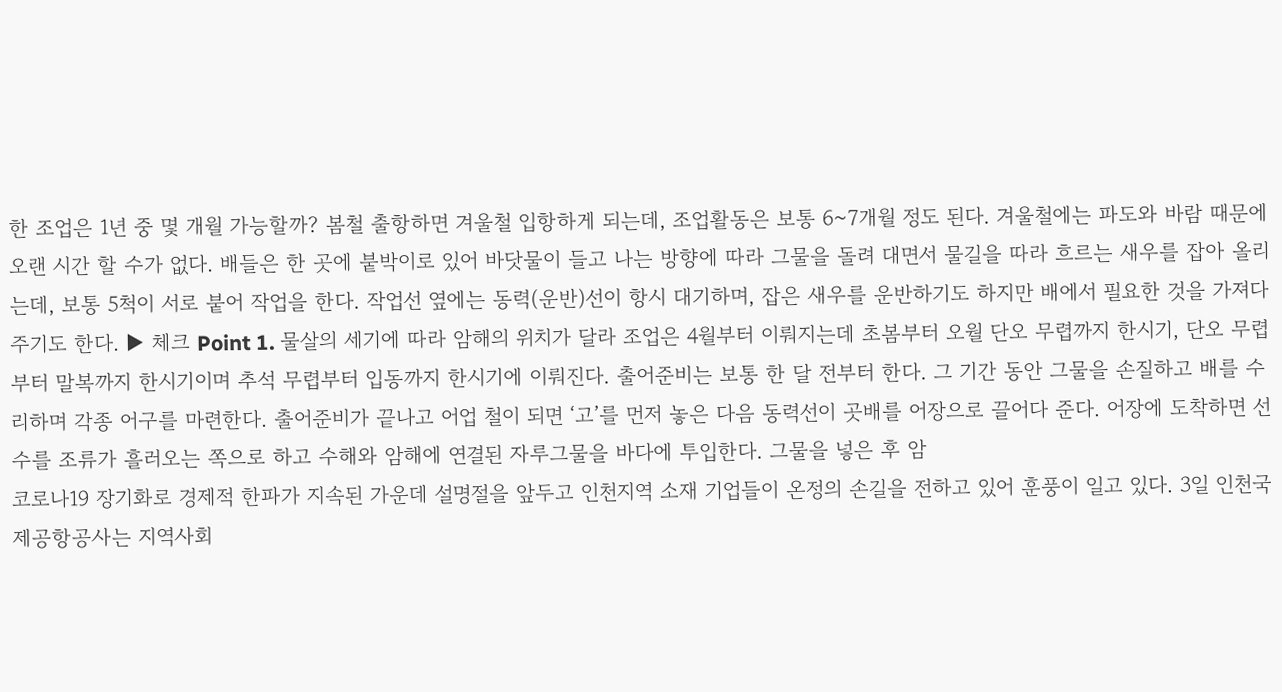한 조업은 1년 중 몇 개월 가능할까? 봄철 출항하면 겨울철 입항하게 되는데, 조업활동은 보통 6~7개월 정도 된다. 겨울철에는 파도와 바람 때문에 오랜 시간 할 수가 없다. 배들은 한 곳에 붙박이로 있어 바닷물이 들고 나는 방향에 따라 그물을 돌려 대면서 물길을 따라 흐르는 새우를 잡아 올리는데, 보통 5척이 서로 붙어 작업을 한다. 작업선 옆에는 동력(운반)선이 항시 대기하며, 잡은 새우를 운반하기도 하지만 배에서 필요한 것을 가져다주기도 한다. ▶ 체크 Point 1. 물살의 세기에 따라 암해의 위치가 달라 조업은 4월부터 이뤄지는데 초봄부터 오월 단오 무렵까지 한시기, 단오 무렵부터 말복까지 한시기이며 추석 무렵부터 입동까지 한시기에 이뤄진다. 출어준비는 보통 한 달 전부터 한다. 그 기간 동안 그물을 손질하고 배를 수리하며 각종 어구를 마련한다. 출어준비가 끝나고 어업 철이 되면 ‘고’를 먼저 놓은 다음 동력선이 곳배를 어장으로 끌어다 준다. 어장에 도착하면 선수를 조류가 흘러오는 쪽으로 하고 수해와 암해에 연결된 자루그물을 바다에 투입한다. 그물을 넣은 후 암
코로나19 장기화로 경제적 한파가 지속된 가운데 설명절을 앞두고 인천지역 소재 기업들이 온정의 손길을 전하고 있어 훈풍이 일고 있다. 3일 인천국제공항공사는 지역사회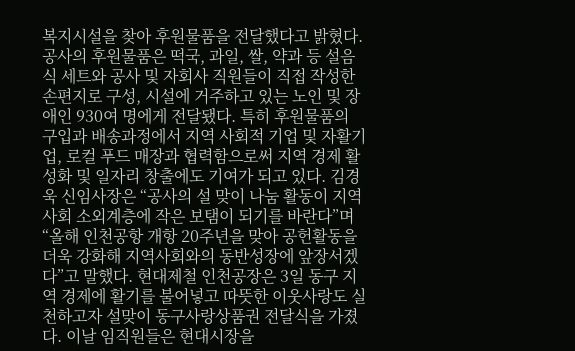복지시설을 찾아 후원물품을 전달했다고 밝혔다. 공사의 후원물품은 떡국, 과일, 쌀, 약과 등 설음식 세트와 공사 및 자회사 직원들이 직접 작성한 손편지로 구성, 시설에 거주하고 있는 노인 및 장애인 930여 명에게 전달됐다. 특히 후원물품의 구입과 배송과정에서 지역 사회적 기업 및 자활기업, 로컬 푸드 매장과 협력함으로써 지역 경제 활성화 및 일자리 창출에도 기여가 되고 있다. 김경욱 신임사장은 “공사의 설 맞이 나눔 활동이 지역사회 소외계층에 작은 보탬이 되기를 바란다”며 “올해 인천공항 개항 20주년을 맞아 공헌활동을 더욱 강화해 지역사회와의 동반성장에 앞장서겠다”고 말했다. 현대제철 인천공장은 3일 동구 지역 경제에 활기를 불어넣고 따뜻한 이웃사랑도 실천하고자 설맞이 동구사랑상품권 전달식을 가졌다. 이날 임직원들은 현대시장을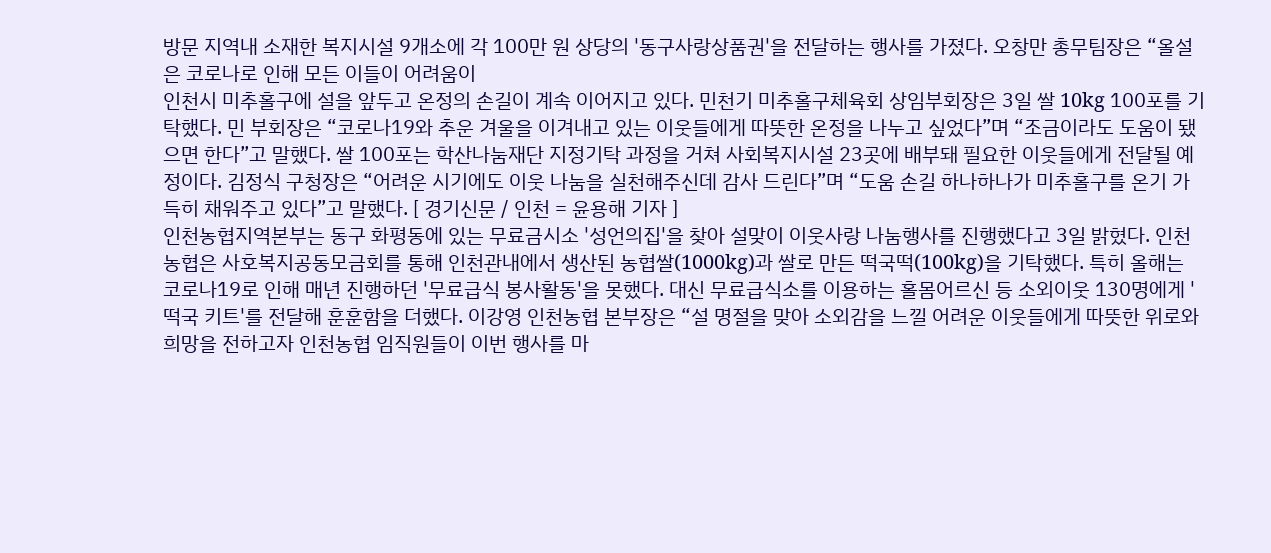방문 지역내 소재한 복지시설 9개소에 각 100만 원 상당의 '동구사랑상품권'을 전달하는 행사를 가졌다. 오창만 총무팀장은 “올설은 코로나로 인해 모든 이들이 어려움이
인천시 미추홀구에 설을 앞두고 온정의 손길이 계속 이어지고 있다. 민천기 미추홀구체육회 상임부회장은 3일 쌀 10kg 100포를 기탁했다. 민 부회장은 “코로나19와 추운 겨울을 이겨내고 있는 이웃들에게 따뜻한 온정을 나누고 싶었다”며 “조금이라도 도움이 됐으면 한다”고 말했다. 쌀 100포는 학산나눔재단 지정기탁 과정을 거쳐 사회복지시설 23곳에 배부돼 필요한 이웃들에게 전달될 예정이다. 김정식 구청장은 “어려운 시기에도 이웃 나눔을 실천해주신데 감사 드린다”며 “도움 손길 하나하나가 미추홀구를 온기 가득히 채워주고 있다”고 말했다. [ 경기신문 / 인천 = 윤용해 기자 ]
인천농협지역본부는 동구 화평동에 있는 무료금시소 '성언의집'을 찾아 설맞이 이웃사랑 나눔행사를 진행했다고 3일 밝혔다. 인천농협은 사호복지공동모금회를 통해 인천관내에서 생산된 농협쌀(1000kg)과 쌀로 만든 떡국떡(100kg)을 기탁했다. 특히 올해는 코로나19로 인해 매년 진행하던 '무료급식 봉사활동'을 못했다. 대신 무료급식소를 이용하는 홀몸어르신 등 소외이웃 130명에게 '떡국 키트'를 전달해 훈훈함을 더했다. 이강영 인천농협 본부장은 “설 명절을 맞아 소외감을 느낄 어려운 이웃들에게 따뜻한 위로와 희망을 전하고자 인천농협 임직원들이 이번 행사를 마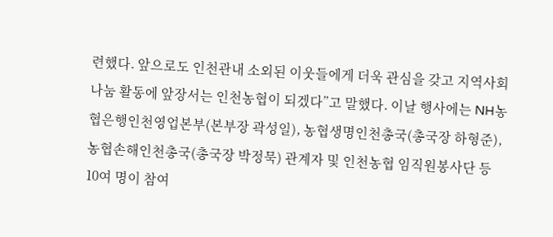련했다. 앞으로도 인천관내 소외된 이웃들에게 더욱 관심을 갖고 지역사회 나눔 활동에 앞장서는 인천농협이 되겠다”고 말했다. 이날 행사에는 NH농협은행인천영업본부(본부장 곽성일), 농협생명인천총국(총국장 하형준), 농협손해인천총국(총국장 박정묵) 관계자 및 인천농협 임직원봉사단 등 10여 명이 참여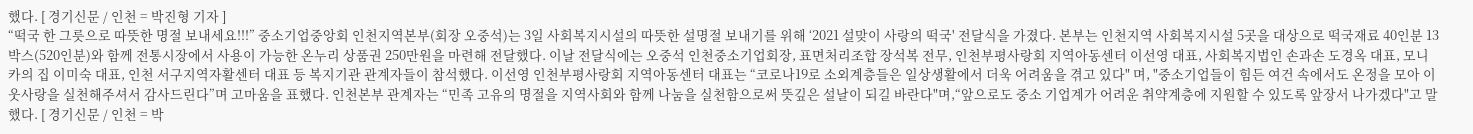했다. [ 경기신문 / 인천 = 박진형 기자 ]
“떡국 한 그릇으로 따뜻한 명절 보내세요!!!” 중소기업중앙회 인천지역본부(회장 오중석)는 3일 사회복지시설의 따뜻한 설명절 보내기를 위해 ‘2021 설맞이 사랑의 떡국' 전달식을 가졌다. 본부는 인천지역 사회복지시설 5곳을 대상으로 떡국재료 40인분 13박스(520인분)와 함께 전통시장에서 사용이 가능한 온누리 상품권 250만원을 마련해 전달했다. 이날 전달식에는 오중석 인천중소기업회장, 표면처리조합 장석복 전무, 인천부평사랑회 지역아동센터 이선영 대표, 사회복지법인 손과손 도경옥 대표, 모니카의 집 이미숙 대표, 인천 서구지역자활센터 대표 등 복지기관 관계자들이 참석했다. 이선영 인천부평사랑회 지역아동센터 대표는 “코로나19로 소외계층들은 일상생활에서 더욱 어려움을 겪고 있다" 며, "중소기업들이 힘든 여건 속에서도 온정을 모아 이웃사랑을 실천해주셔서 감사드린다”며 고마움을 표했다. 인천본부 관계자는 “민족 고유의 명절을 지역사회와 함께 나눔을 실천함으로써 뜻깊은 설날이 되길 바란다"며,“앞으로도 중소 기업계가 어려운 취약계층에 지원할 수 있도록 앞장서 나가겠다"고 말했다. [ 경기신문 / 인천 = 박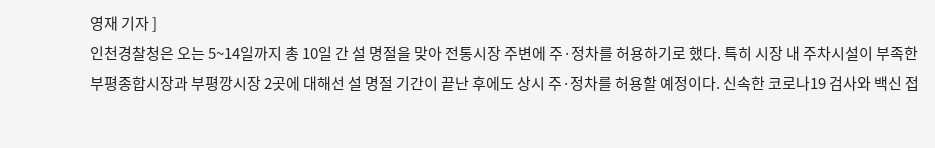영재 기자 ]
인천경찰청은 오는 5~14일까지 총 10일 간 설 명절을 맞아 전통시장 주변에 주·정차를 허용하기로 했다. 특히 시장 내 주차시설이 부족한 부평종합시장과 부평깡시장 2곳에 대해선 설 명절 기간이 끝난 후에도 상시 주·정차를 허용할 예정이다. 신속한 코로나19 검사와 백신 접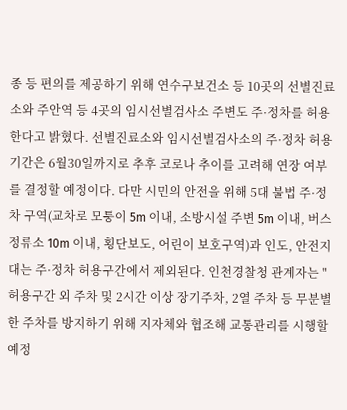종 등 편의를 제공하기 위해 연수구보건소 등 10곳의 선별진료소와 주안역 등 4곳의 임시선별검사소 주변도 주·정차를 허용한다고 밝혔다. 선별진료소와 임시선별검사소의 주·정차 허용 기간은 6월30일까지로 추후 코로나 추이를 고려해 연장 여부를 결정할 예정이다. 다만 시민의 안전을 위해 5대 불법 주·정차 구역(교차로 모퉁이 5m 이내, 소방시설 주변 5m 이내, 버스정류소 10m 이내, 횡단보도, 어린이 보호구역)과 인도, 안전지대는 주·정차 허용구간에서 제외된다. 인천경찰청 관계자는 "허용구간 외 주차 및 2시간 이상 장기주차, 2열 주차 등 무분별한 주차를 방지하기 위해 지자체와 협조해 교통관리를 시행할 예정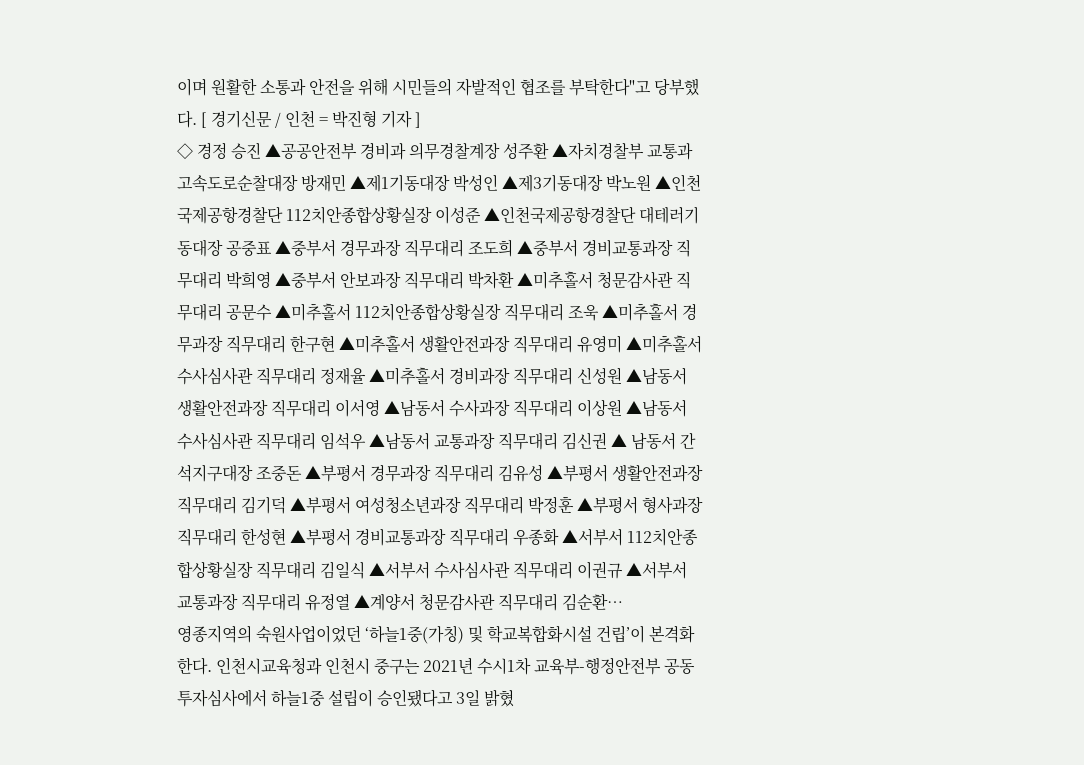이며 원활한 소통과 안전을 위해 시민들의 자발적인 협조를 부탁한다"고 당부했다. [ 경기신문 / 인천 = 박진형 기자 ]
◇ 경정 승진 ▲공공안전부 경비과 의무경찰계장 성주환 ▲자치경찰부 교통과 고속도로순찰대장 방재민 ▲제1기동대장 박성인 ▲제3기동대장 박노원 ▲인천국제공항경찰단 112치안종합상황실장 이성준 ▲인천국제공항경찰단 대테러기동대장 공중표 ▲중부서 경무과장 직무대리 조도희 ▲중부서 경비교통과장 직무대리 박희영 ▲중부서 안보과장 직무대리 박차환 ▲미추홀서 청문감사관 직무대리 공문수 ▲미추홀서 112치안종합상황실장 직무대리 조욱 ▲미추홀서 경무과장 직무대리 한구현 ▲미추홀서 생활안전과장 직무대리 유영미 ▲미추홀서 수사심사관 직무대리 정재율 ▲미추홀서 경비과장 직무대리 신성원 ▲남동서 생활안전과장 직무대리 이서영 ▲남동서 수사과장 직무대리 이상원 ▲남동서 수사심사관 직무대리 임석우 ▲남동서 교통과장 직무대리 김신권 ▲ 남동서 간석지구대장 조중돈 ▲부평서 경무과장 직무대리 김유성 ▲부평서 생활안전과장 직무대리 김기덕 ▲부평서 여성청소년과장 직무대리 박정훈 ▲부평서 형사과장 직무대리 한성현 ▲부평서 경비교통과장 직무대리 우종화 ▲서부서 112치안종합상황실장 직무대리 김일식 ▲서부서 수사심사관 직무대리 이권규 ▲서부서 교통과장 직무대리 유정열 ▲계양서 청문감사관 직무대리 김순환…
영종지역의 숙원사업이었던 ‘하늘1중(가칭) 및 학교복합화시설 건립’이 본격화한다. 인천시교육청과 인천시 중구는 2021년 수시1차 교육부-행정안전부 공동투자심사에서 하늘1중 설립이 승인됐다고 3일 밝혔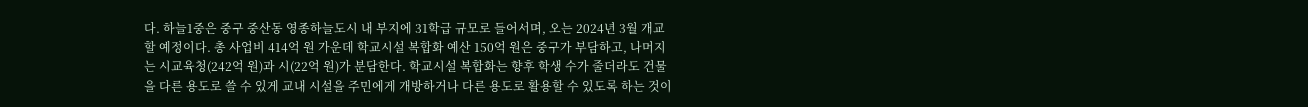다. 하늘1중은 중구 중산동 영종하늘도시 내 부지에 31학급 규모로 들어서며, 오는 2024년 3월 개교할 예정이다. 총 사업비 414억 원 가운데 학교시설 복합화 예산 150억 원은 중구가 부담하고, 나머지는 시교육청(242억 원)과 시(22억 원)가 분담한다. 학교시설 복합화는 향후 학생 수가 줄더라도 건물을 다른 용도로 쓸 수 있게 교내 시설을 주민에게 개방하거나 다른 용도로 활용할 수 있도록 하는 것이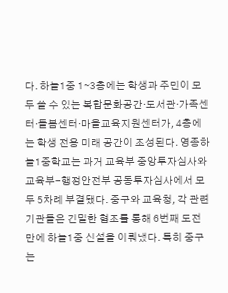다. 하늘1중 1∼3층에는 학생과 주민이 모두 쓸 수 있는 복합문화공간·도서관·가족센터·돌봄센터·마을교육지원센터가, 4층에는 학생 전용 미래 공간이 조성된다. 영종하늘1중학교는 과거 교육부 중앙투자심사와 교육부-행정안전부 공동투자심사에서 모두 5차례 부결됐다. 중구와 교육청, 각 관련 기관들은 긴밀한 협조를 통해 6번째 도전 만에 하늘1중 신설을 이뤄냈다. 특히 중구는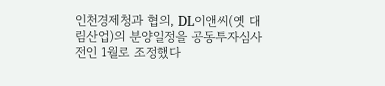인천경제청과 협의, DL이앤씨(옛 대림산업)의 분양일정을 공동투자심사 전인 1월로 조정했다